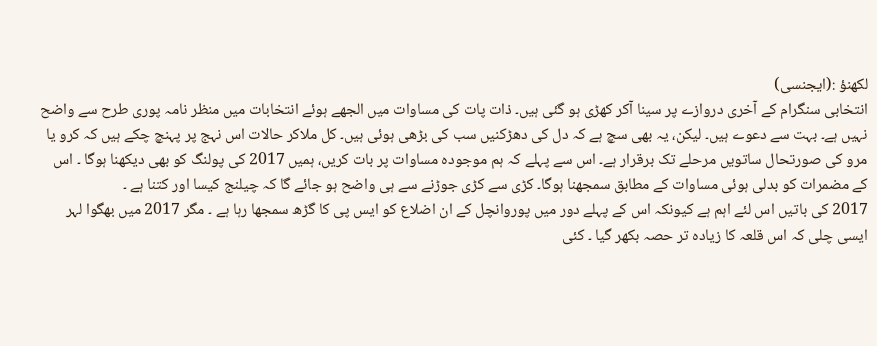لکھنؤ :(ایجنسی)
انتخابی سنگرام کے آخری دروازے پر سینا آکر کھڑی ہو گئی ہیں۔ ذات پات کی مساوات میں الجھے ہوئے انتخابات میں منظر نامہ پوری طرح سے واضح نہیں ہے۔ بہت سے دعوے ہیں۔ لیکن، یہ بھی سچ ہے کہ دل کی دھڑکنیں سب کی بڑھی ہوئی ہیں۔ کل ملاکر حالات اس نہج پر پہنچ چکے ہیں کہ کرو یا مرو کی صورتحال ساتویں مرحلے تک برقرار ہے۔ اس سے پہلے کہ ہم موجودہ مساوات پر بات کریں، ہمیں 2017 کی پولنگ کو بھی دیکھنا ہوگا ۔ اس کے مضمرات کو بدلی ہوئی مساوات کے مطابق سمجھنا ہوگا۔ کڑی سے کڑی جوڑنے سے ہی واضح ہو جائے گا کہ چیلنج کیسا اور کتنا ہے ۔
2017 کی باتیں اس لئے اہم ہے کیونکہ اس کے پہلے دور میں پوروانچل کے ان اضلاع کو ایس پی کا گڑھ سمجھا رہا ہے ۔ مگر 2017 میں بھگوا لہر ایسی چلی کہ اس قلعہ کا زیادہ تر حصہ بکھر گیا ۔ کئی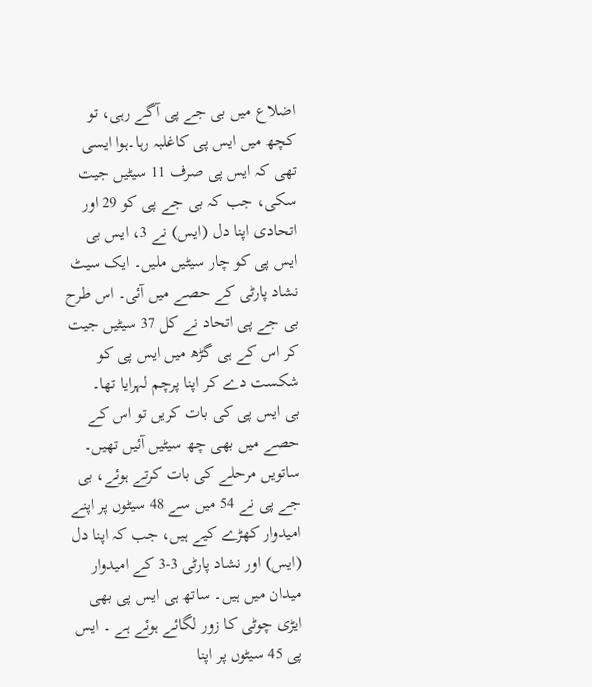اضلاع میں بی جے پی آگے رہی، تو کچھ میں ایس پی کاغلبہ رہا۔ہوا ایسی تھی کہ ایس پی صرف 11 سیٹیں جیت سکی، جب کہ بی جے پی کو 29 اور اتحادی اپنا دل (ایس) نے 3، ایس بی ایس پی کو چار سیٹیں ملیں۔ ایک سیٹ نشاد پارٹی کے حصے میں آئی۔ اس طرح بی جے پی اتحاد نے کل 37 سیٹیں جیت کر اس کے ہی گڑھ میں ایس پی کو شکست دے کر اپنا پرچم لہرایا تھا۔
بی ایس پی کی بات کریں تو اس کے حصے میں بھی چھ سیٹیں آئیں تھیں۔ ساتویں مرحلے کی بات کرتے ہوئے، بی جے پی نے 54 میں سے 48 سیٹوں پر اپنے امیدوار کھڑے کیے ہیں، جب کہ اپنا دل (ایس) اور نشاد پارٹی 3-3 کے امیدوار میدان میں ہیں۔ ساتھ ہی ایس پی بھی ایڑی چوٹی کا زور لگائے ہوئے ہے ۔ ایس پی 45 سیٹوں پر اپنا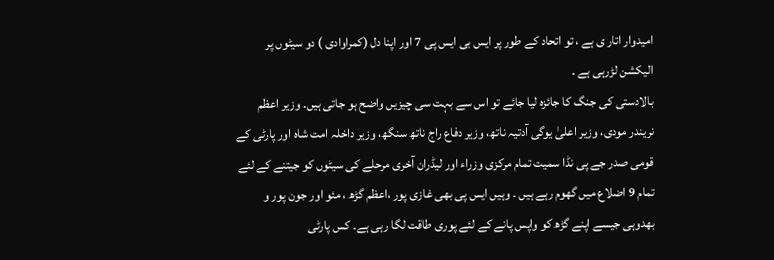امیدوار اتار ی ہے ، تو اتحاد کے طور پر ایس بی ایس پی 7 اور اپنا دل (کمراوادی ) دو سیٹوں پر الیکشن لڑرہی ہے ۔
بالادستی کی جنگ کا جائزہ لیا جائے تو اس سے بہت سی چیزیں واضح ہو جاتی ہیں۔ وزیر اعظم نریندر مودی، وزیر اعلیٰ یوگی آدتیہ ناتھ، وزیر دفاع راج ناتھ سنگھ، وزیر داخلہ امت شاہ اور پارٹی کے قومی صدر جے پی نڈا سمیت تمام مرکزی وزراء اور لیڈران آخری مرحلے کی سیٹوں کو جیتنے کے لئے تمام 9 اضلاع میں گھوم رہے ہیں ۔ وہیں ایس پی بھی غازی پور ،اعظم گڑھ ، مئو اور جون پور و بھدوہی جیسے اپنے گڑھ کو واپس پانے کے لئے پوری طاقت لگا رہی ہے۔ کس پارٹی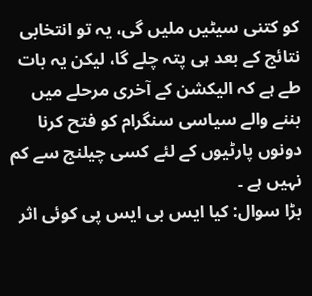کو کتنی سیٹیں ملیں گی، یہ تو انتخابی نتائج کے بعد ہی پتہ چلے گا، لیکن یہ بات طے ہے کہ الیکشن کے آخری مرحلے میں بننے والے سیاسی سنگرام کو فتح کرنا دونوں پارٹیوں کے لئے کسی چیلنج سے کم نہیں ہے ۔
بڑا سوال: کیا ایس بی ایس پی کوئی اثر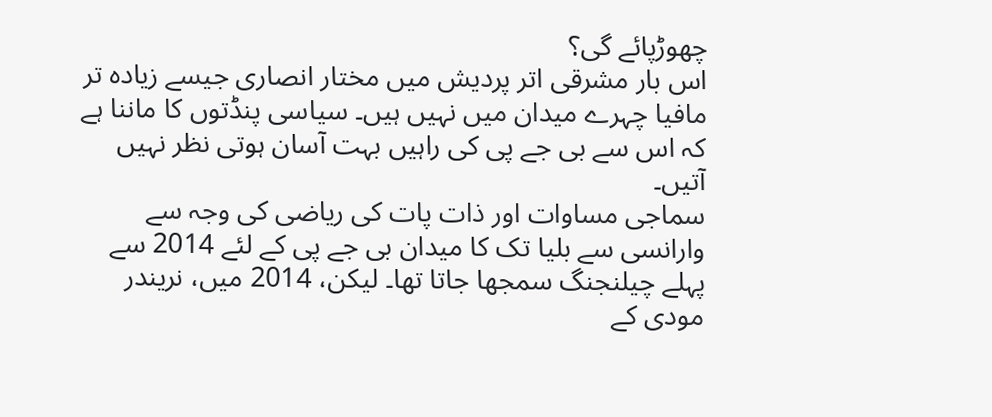چھوڑپائے گی؟
اس بار مشرقی اتر پردیش میں مختار انصاری جیسے زیادہ تر مافیا چہرے میدان میں نہیں ہیں۔ سیاسی پنڈتوں کا ماننا ہے کہ اس سے بی جے پی کی راہیں بہت آسان ہوتی نظر نہیں آتیں۔
سماجی مساوات اور ذات پات کی ریاضی کی وجہ سے وارانسی سے بلیا تک کا میدان بی جے پی کے لئے 2014 سے پہلے چیلنجنگ سمجھا جاتا تھا۔ لیکن، 2014 میں، نریندر مودی کے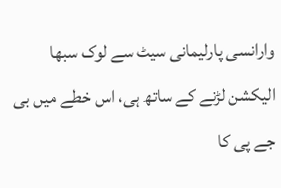وارانسی پارلیمانی سیٹ سے لوک سبھا الیکشن لڑنے کے ساتھ ہی، اس خطے میں بی جے پی کا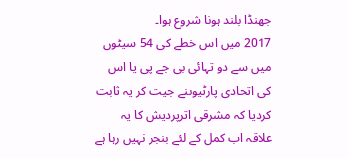جھنڈا بلند ہونا شروع ہوا۔
2017 میں اس خطے کی 54 سیٹوں میں سے دو تہائی بی جے پی یا اس کی اتحادی پارٹیوںنے جیت کر یہ ثابت کردیا کہ مشرقی اترپردیش کا یہ علاقہ اب کمل کے لئے بنجر نہیں رہا ہے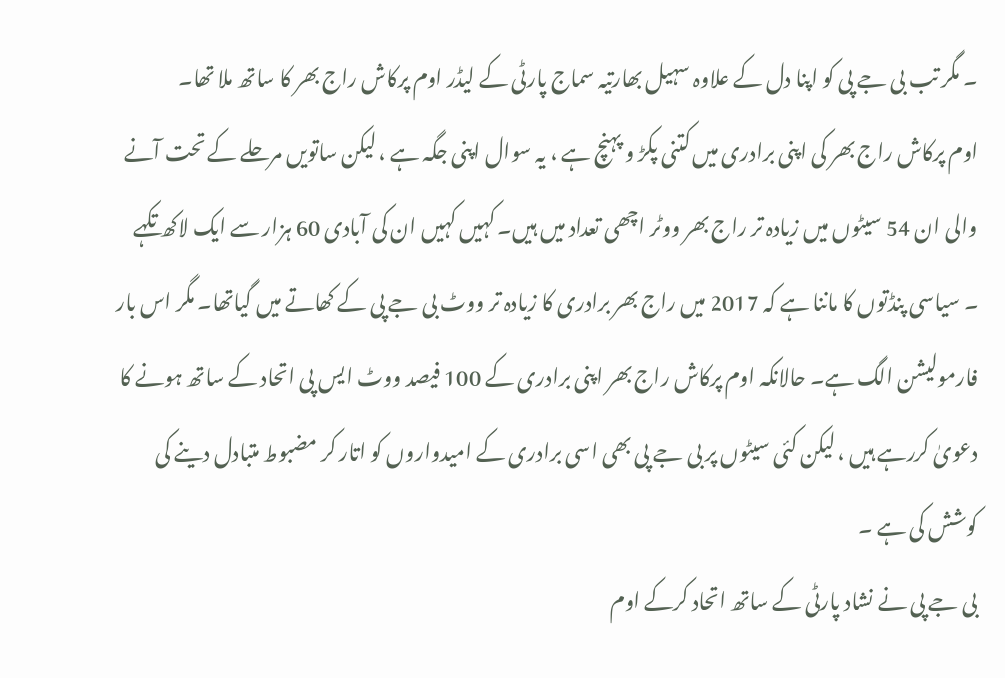۔ مگر تب بی جے پی کو اپنا دل کے علاوہ سہیل بھارتیہ سماج پارٹی کے لیڈر اوم پرکاش راج بھر کا ساتھ ملا تھا۔
اوم پرکاش راج بھر کی اپنی برادری میں کتنی پکڑ و پہنچ ہے ، یہ سوال اپنی جگہ ہے ، لیکن ساتویں مرحلے کے تحت آنے والی ان 54 سیٹوں میں زیادہ تر راج بھر ووٹر اچھی تعداد میں ہیں۔ کہیں کہیں ان کی آبادی 60 ہزار سے ایک لاکھ تکہے ۔ سیاسی پنڈتوں کا ماننا ہے کہ 2017 میں راج بھر برادری کا زیادہ تر ووٹ بی جے پی کے کھاتے میں گیاتھا۔ مگر اس بار فارمولیشن الگ ہے۔ حالانکہ اوم پرکاش راج بھر اپنی برادری کے 100 فیصد ووٹ ایس پی اتحاد کے ساتھ ہونے کا دعویٰ کررہے ہیں ، لیکن کئی سیٹوں پر بی جے پی بھی اسی برادری کے امیدواروں کو اتار کر مضبوط متبادل دینے کی کوشش کی ہے ۔
بی جے پی نے نشاد پارٹی کے ساتھ اتحاد کرکے اوم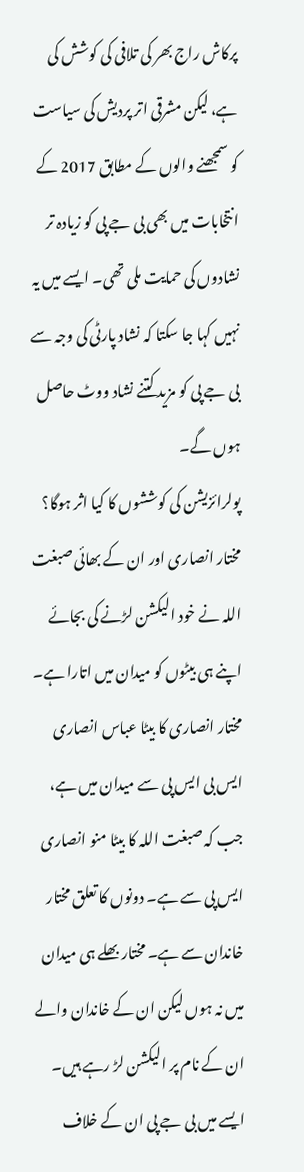پرکاش راج بھر کی تلافی کی کوشش کی ہے، لیکن مشرقی اتر پردیش کی سیاست کو سمجھنے والوں کے مطابق 2017 کے انتخابات میں بھی بی جے پی کو زیادہ تر نشادوں کی حمایت ملی تھی۔ ایسے میں یہ نہیں کہا جا سکتا کہ نشاد پارٹی کی وجہ سے بی جے پی کو مزید کتنے نشاد ووٹ حاصل ہوں گے۔
پولرائزیشن کی کوششوں کا کیا اثر ہوگا؟
مختار انصاری اور ان کے بھائی صبغت اللہ نے خود الیکشن لڑنے کی بجائے اپنے ہی بیٹوں کو میدان میں اتارا ہے۔ مختار انصاری کا بیٹا عباس انصاری ایس بی ایس پی سے میدان میں ہے، جب کہ صبغت اللہ کا بیٹا منو انصاری ایس پی سے ہے۔ دونوں کا تعلق مختار خاندان سے ہے۔ مختار بھلے ہی میدان میں نہ ہوں لیکن ان کے خاندان والے ان کے نام پر الیکشن لڑ رہے ہیں۔ ایسے میں بی جے پی ان کے خلاف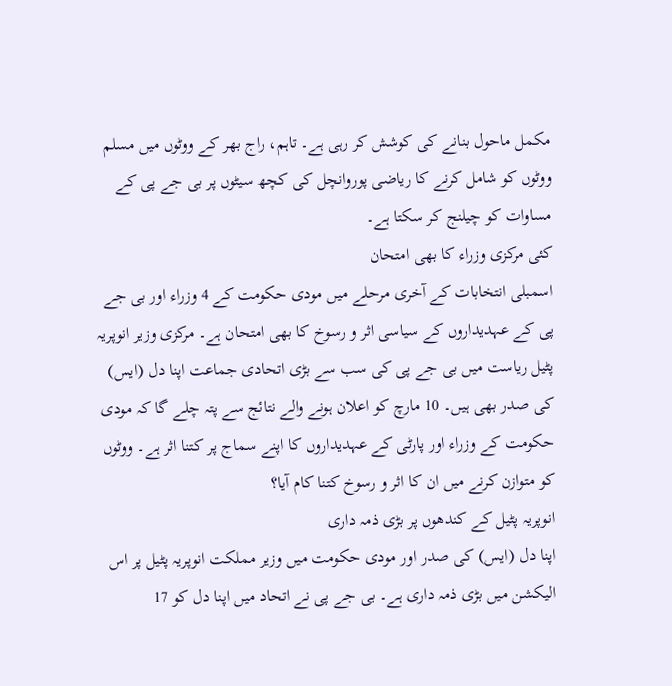مکمل ماحول بنانے کی کوشش کر رہی ہے۔ تاہم، راج بھر کے ووٹوں میں مسلم ووٹوں کو شامل کرنے کا ریاضی پوروانچل کی کچھ سیٹوں پر بی جے پی کے مساوات کو چیلنج کر سکتا ہے۔
کئی مرکزی وزراء کا بھی امتحان
اسمبلی انتخابات کے آخری مرحلے میں مودی حکومت کے 4 وزراء اور بی جے پی کے عہدیداروں کے سیاسی اثر و رسوخ کا بھی امتحان ہے۔ مرکزی وزیر انوپریہ پٹیل ریاست میں بی جے پی کی سب سے بڑی اتحادی جماعت اپنا دل (ایس) کی صدر بھی ہیں۔ 10 مارچ کو اعلان ہونے والے نتائج سے پتہ چلے گا کہ مودی حکومت کے وزراء اور پارٹی کے عہدیداروں کا اپنے سماج پر کتنا اثر ہے۔ ووٹوں کو متوازن کرنے میں ان کا اثر و رسوخ کتنا کام آیا؟
انوپریہ پٹیل کے کندھوں پر بڑی ذمہ داری
اپنا دل (ایس) کی صدر اور مودی حکومت میں وزیر مملکت انوپریہ پٹیل پر اس الیکشن میں بڑی ذمہ داری ہے۔ بی جے پی نے اتحاد میں اپنا دل کو 17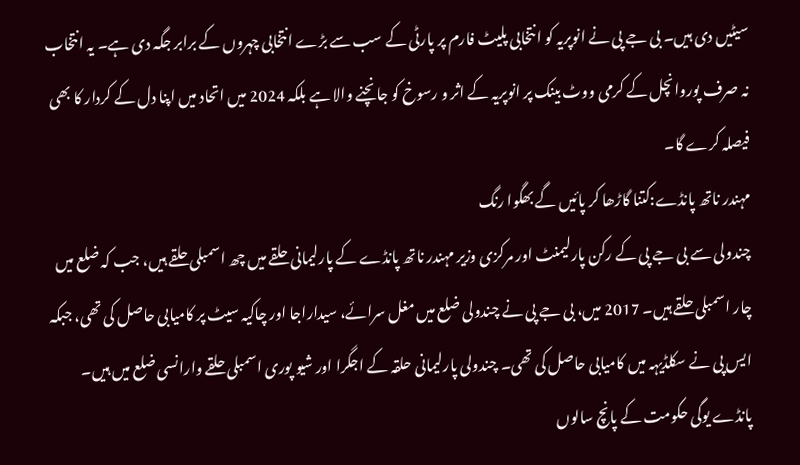سیٹیں دی ہیں۔ بی جے پی نے انوپریہ کو انتخابی پلیٹ فارم پر پارٹی کے سب سے بڑے انتخابی چہروں کے برابر جگہ دی ہے۔ یہ انتخاب نہ صرف پوروانچل کے کرمی ووٹ بینک پر انوپریہ کے اثر و رسوخ کو جانچنے والا ہے بلکہ 2024 میں اتحاد میں اپنا دل کے کردار کا بھی فیصلہ کرے گا۔
مہندر ناتھ پانڈے:کتنا گاڑھا کر پائیں گے بھگوا رنگ
چندولی سے بی جے پی کے رکن پارلیمنٹ اور مرکزی وزیر مہندر ناتھ پانڈے کے پارلیمانی حلقے میں چھ اسمبلی حلقے ہیں، جب کہ ضلع میں چار اسمبلی حلقے ہیں۔ 2017 میں، بی جے پی نے چندولی ضلع میں مغل سرائے، سیداراجا اور چاکیہ سیٹ پر کامیابی حاصل کی تھی، جبکہ ایس پی نے سکلڈیہہ میں کامیابی حاصل کی تھی۔ چندولی پارلیمانی حلقہ کے اجگرا اور شیو پوری اسمبلی حلقے وارانسی ضلع میں ہیں۔ پانڈے یوگی حکومت کے پانچ سالوں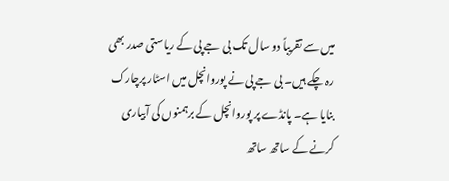میں سے تقریباً دو سال تک بی جے پی کے ریاستی صدر بھی رہ چکے ہیں۔ بی جے پی نے پوروانچل میں اسٹار پرچارک بنایا ہے۔ پانڈے پر پوروانچل کے برہمنوں کی آبیاری کرنے کے ساتھ ساتھ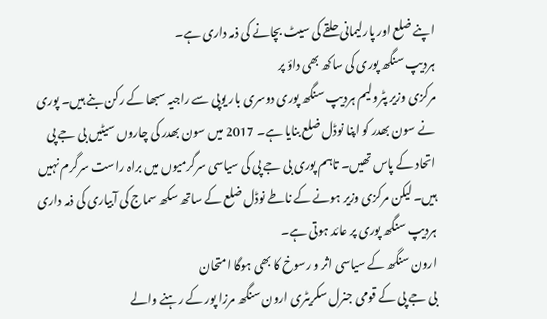اپنے ضلع اور پارلیمانی حلقے کی سیٹ بچانے کی ذمہ داری ہے۔
ہردیپ سنگھ پوری کی ساکھ بھی داؤ پر
مرکزی وزیر پٹرولیم ہردیپ سنگھ پوری دوسری بار یوپی سے راجیہ سبھا کے رکن بنے ہیں۔ پوری نے سون بھدر کو اپنا نوڈل ضلع بنایا ہے۔ 2017 میں سون بھدر کی چاروں سیٹیں بی جے پی اتحاد کے پاس تھیں۔ تاہم پوری بی جے پی کی سیاسی سرگرمیوں میں براہ راست سرگرم نہیں ہیں۔ لیکن مرکزی وزیر ہونے کے ناطے نوڈل ضلع کے ساتھ سکھ سماج کی آبیاری کی ذمہ داری ہردیپ سنگھ پوری پر عائد ہوتی ہے۔
ارون سنگھ کے سیاسی اثر و رسوخ کا بھی ہوگا امتحان
بی جے پی کے قومی جنرل سکریٹری ارون سنگھ مرزا پور کے رہنے والے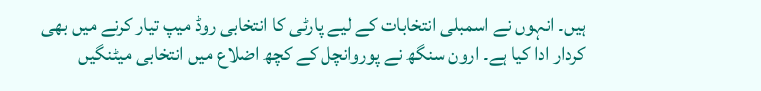ہیں۔ انہوں نے اسمبلی انتخابات کے لیے پارٹی کا انتخابی روڈ میپ تیار کرنے میں بھی کردار ادا کیا ہے۔ ارون سنگھ نے پوروانچل کے کچھ اضلاع میں انتخابی میٹنگیں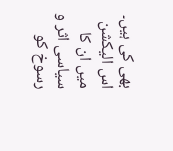بھی کی ہیں۔ اس الیکشن میں ان کا سیاسی اثر و رسوخ کو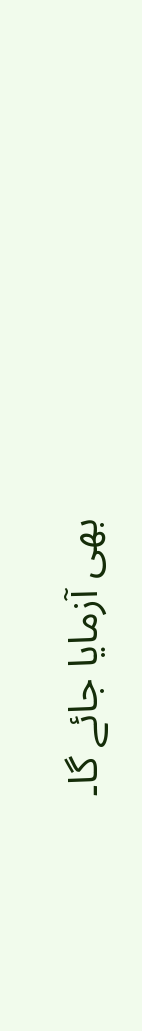بھی آزمایا جائے گا۔